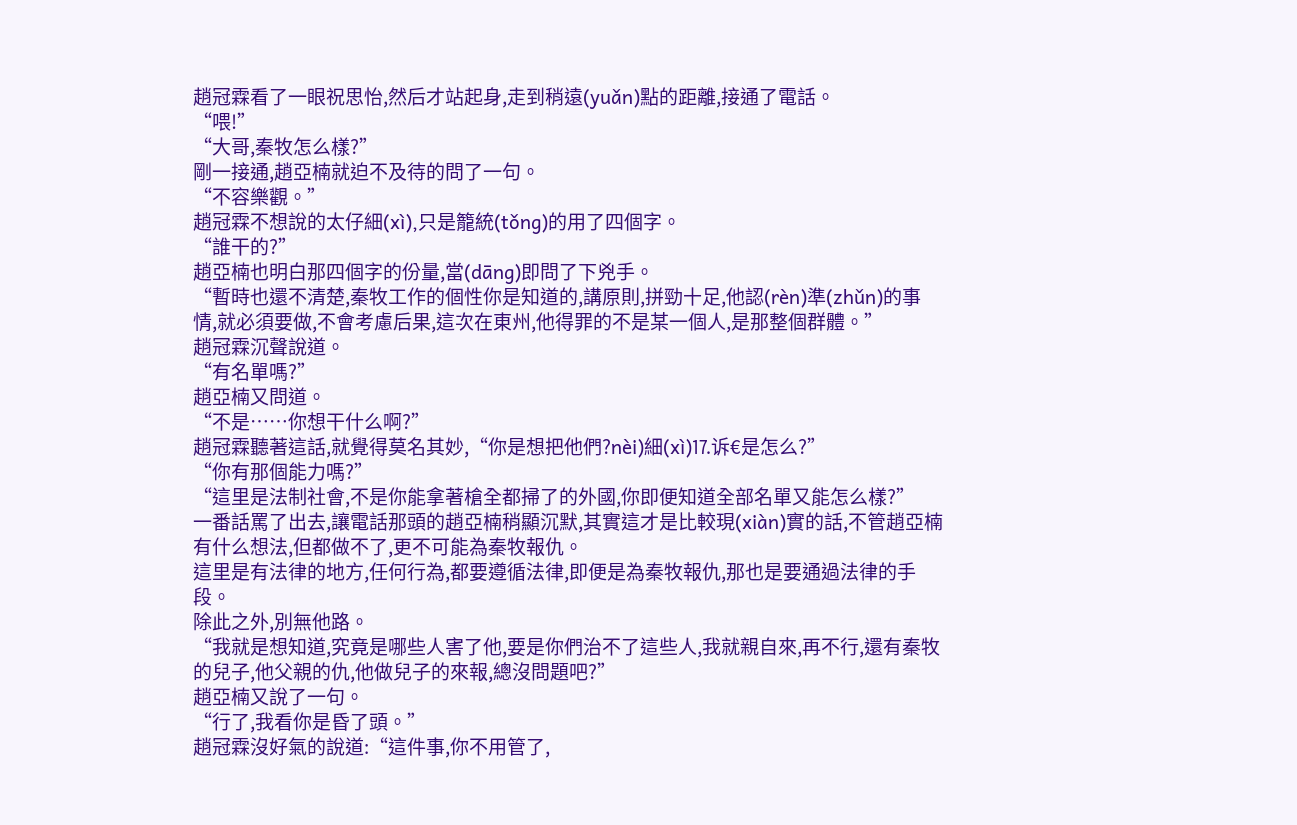趙冠霖看了一眼祝思怡,然后才站起身,走到稍遠(yuǎn)點的距離,接通了電話。
“喂!”
“大哥,秦牧怎么樣?”
剛一接通,趙亞楠就迫不及待的問了一句。
“不容樂觀。”
趙冠霖不想說的太仔細(xì),只是籠統(tǒng)的用了四個字。
“誰干的?”
趙亞楠也明白那四個字的份量,當(dāng)即問了下兇手。
“暫時也還不清楚,秦牧工作的個性你是知道的,講原則,拼勁十足,他認(rèn)準(zhǔn)的事情,就必須要做,不會考慮后果,這次在東州,他得罪的不是某一個人,是那整個群體。”
趙冠霖沉聲說道。
“有名單嗎?”
趙亞楠又問道。
“不是……你想干什么啊?”
趙冠霖聽著這話,就覺得莫名其妙,“你是想把他們?nèi)細(xì)⒘诉€是怎么?”
“你有那個能力嗎?”
“這里是法制社會,不是你能拿著槍全都掃了的外國,你即便知道全部名單又能怎么樣?”
一番話罵了出去,讓電話那頭的趙亞楠稍顯沉默,其實這才是比較現(xiàn)實的話,不管趙亞楠有什么想法,但都做不了,更不可能為秦牧報仇。
這里是有法律的地方,任何行為,都要遵循法律,即便是為秦牧報仇,那也是要通過法律的手段。
除此之外,別無他路。
“我就是想知道,究竟是哪些人害了他,要是你們治不了這些人,我就親自來,再不行,還有秦牧的兒子,他父親的仇,他做兒子的來報,總沒問題吧?”
趙亞楠又說了一句。
“行了,我看你是昏了頭。”
趙冠霖沒好氣的說道:“這件事,你不用管了,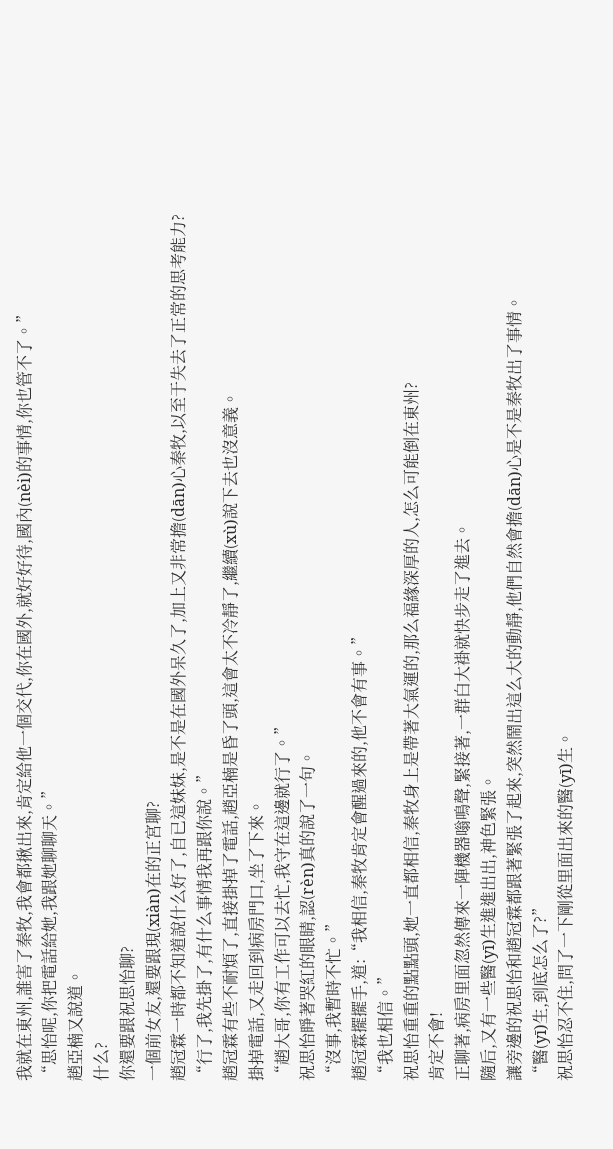我就在東州,誰害了秦牧,我會都揪出來,肯定給他一個交代,你在國外,就好好待,國內(nèi)的事情,你也管不了。”
“思怡呢,你把電話給她,我跟她聊聊天。”
趙亞楠又說道。
什么?
你還要跟祝思怡聊?
一個前女友,還要跟現(xiàn)在的正宮聊?
趙冠霖一時都不知道說什么好了,自已這妹妹,是不是在國外呆久了,加上又非常擔(dān)心秦牧,以至于失去了正常的思考能力?
“行了,我先掛了,有什么事情我再跟你說。”
趙冠霖有些不耐煩了,直接掛掉了電話,趙亞楠是昏了頭,這會太不冷靜了,繼續(xù)說下去也沒意義。
掛掉電話,又走回到病房門口,坐了下來。
“趙大哥,你有工作可以去忙,我守在這邊就行了。”
祝思怡睜著哭紅的眼睛,認(rèn)真的說了一句。
“沒事,我暫時不忙。”
趙冠霖擺擺手,道:“我相信,秦牧肯定會醒過來的,他不會有事。”
“我也相信。”
祝思怡重重的點點頭,她一直都相信,秦牧身上是帶著大氣運的,那么福緣深厚的人,怎么可能倒在東州?
肯定不會!
正聊著,病房里面忽然傳來一陣機器嗡鳴聲,緊接著,一群白大褂就快步走了進去。
隨后,又有一些醫(yī)生進進出出,神色緊張。
讓旁邊的祝思怡和趙冠霖都跟著緊張了起來,突然鬧出這么大的動靜,他們自然會擔(dān)心是不是秦牧出了事情。
“醫(yī)生,到底怎么了?”
祝思怡忍不住,問了一下剛從里面出來的醫(yī)生。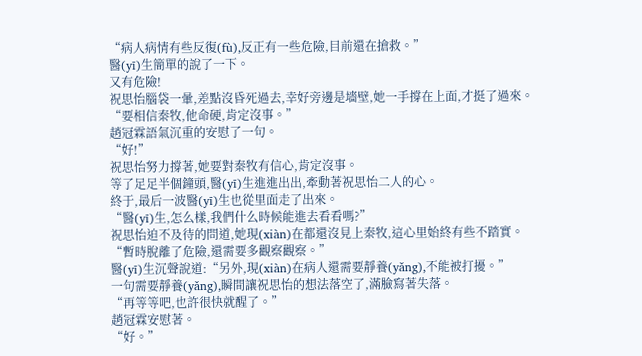“病人病情有些反復(fù),反正有一些危險,目前還在搶救。”
醫(yī)生簡單的說了一下。
又有危險!
祝思怡腦袋一暈,差點沒昏死過去,幸好旁邊是墻壁,她一手撐在上面,才挺了過來。
“要相信秦牧,他命硬,肯定沒事。”
趙冠霖語氣沉重的安慰了一句。
“好!”
祝思怡努力撐著,她要對秦牧有信心,肯定沒事。
等了足足半個鐘頭,醫(yī)生進進出出,牽動著祝思怡二人的心。
終于,最后一波醫(yī)生也從里面走了出來。
“醫(yī)生,怎么樣,我們什么時候能進去看看嗎?”
祝思怡迫不及待的問道,她現(xiàn)在都還沒見上秦牧,這心里始終有些不踏實。
“暫時脫離了危險,還需要多觀察觀察。”
醫(yī)生沉聲說道:“另外,現(xiàn)在病人還需要靜養(yǎng),不能被打擾。”
一句需要靜養(yǎng),瞬間讓祝思怡的想法落空了,滿臉寫著失落。
“再等等吧,也許很快就醒了。”
趙冠霖安慰著。
“好。”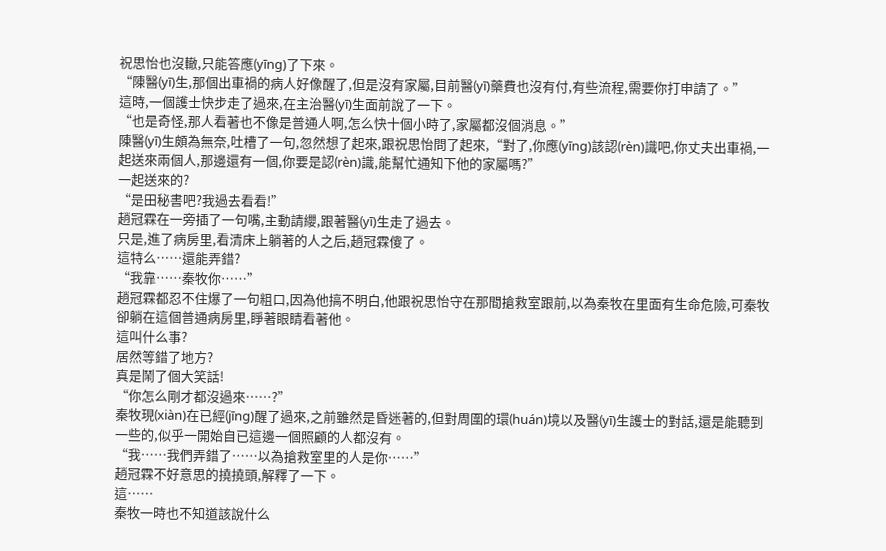祝思怡也沒轍,只能答應(yīng)了下來。
“陳醫(yī)生,那個出車禍的病人好像醒了,但是沒有家屬,目前醫(yī)藥費也沒有付,有些流程,需要你打申請了。”
這時,一個護士快步走了過來,在主治醫(yī)生面前說了一下。
“也是奇怪,那人看著也不像是普通人啊,怎么快十個小時了,家屬都沒個消息。”
陳醫(yī)生頗為無奈,吐槽了一句,忽然想了起來,跟祝思怡問了起來,“對了,你應(yīng)該認(rèn)識吧,你丈夫出車禍,一起送來兩個人,那邊還有一個,你要是認(rèn)識,能幫忙通知下他的家屬嗎?”
一起送來的?
“是田秘書吧?我過去看看!”
趙冠霖在一旁插了一句嘴,主動請纓,跟著醫(yī)生走了過去。
只是,進了病房里,看清床上躺著的人之后,趙冠霖傻了。
這特么……還能弄錯?
“我靠……秦牧你……”
趙冠霖都忍不住爆了一句粗口,因為他搞不明白,他跟祝思怡守在那間搶救室跟前,以為秦牧在里面有生命危險,可秦牧卻躺在這個普通病房里,睜著眼睛看著他。
這叫什么事?
居然等錯了地方?
真是鬧了個大笑話!
“你怎么剛才都沒過來……?”
秦牧現(xiàn)在已經(jīng)醒了過來,之前雖然是昏迷著的,但對周圍的環(huán)境以及醫(yī)生護士的對話,還是能聽到一些的,似乎一開始自已這邊一個照顧的人都沒有。
“我……我們弄錯了……以為搶救室里的人是你……”
趙冠霖不好意思的撓撓頭,解釋了一下。
這……
秦牧一時也不知道該說什么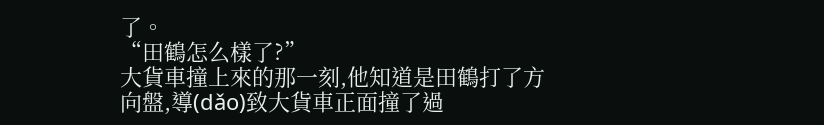了。
“田鶴怎么樣了?”
大貨車撞上來的那一刻,他知道是田鶴打了方向盤,導(dǎo)致大貨車正面撞了過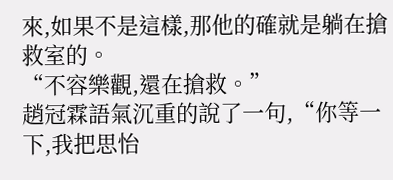來,如果不是這樣,那他的確就是躺在搶救室的。
“不容樂觀,還在搶救。”
趙冠霖語氣沉重的說了一句,“你等一下,我把思怡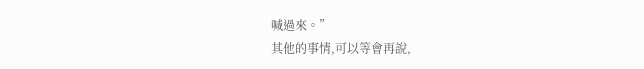喊過來。”
其他的事情,可以等會再說,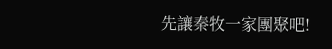先讓秦牧一家團聚吧!